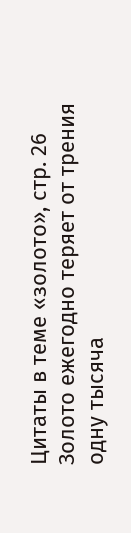Цитаты в теме «золото», стр. 26
Золото ежегодно теряет от трения одну тысяча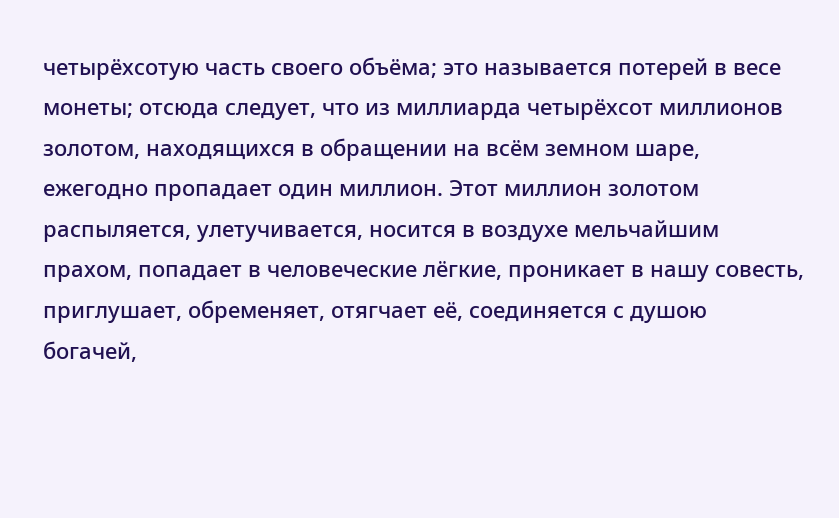четырёхсотую часть своего объёма; это называется потерей в весе монеты; отсюда следует, что из миллиарда четырёхсот миллионов золотом, находящихся в обращении на всём земном шаре, ежегодно пропадает один миллион. Этот миллион золотом распыляется, улетучивается, носится в воздухе мельчайшим прахом, попадает в человеческие лёгкие, проникает в нашу совесть, приглушает, обременяет, отягчает её, соединяется с душою богачей,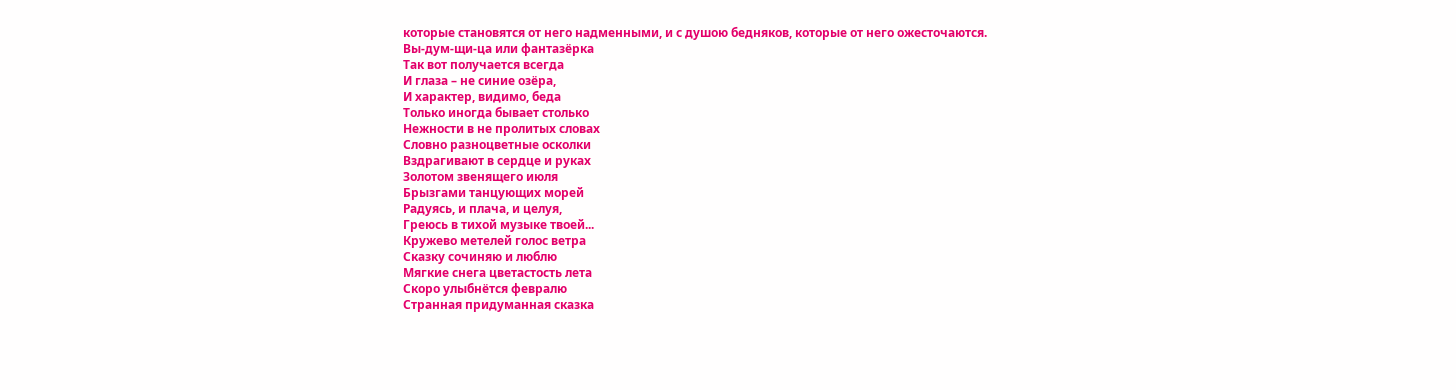которые становятся от него надменными, и с душою бедняков, которые от него ожесточаются.
Вы-дум-щи-ца или фантазёрка
Так вот получается всегда
И глаза – не синие озёра,
И характер, видимо, беда
Только иногда бывает столько
Нежности в не пролитых словах
Словно разноцветные осколки
Вздрагивают в сердце и руках
Золотом звенящего июля
Брызгами танцующих морей
Радуясь, и плача, и целуя,
Греюсь в тихой музыке твоей...
Кружево метелей голос ветра
Сказку сочиняю и люблю
Мягкие снега цветастость лета
Скоро улыбнётся февралю
Странная придуманная сказка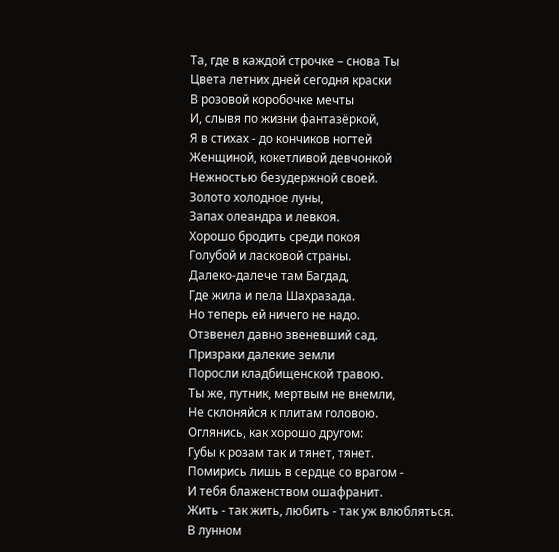Та, где в каждой строчке – снова Ты
Цвета летних дней сегодня краски
В розовой коробочке мечты
И, слывя по жизни фантазёркой,
Я в стихах - до кончиков ногтей
Женщиной, кокетливой девчонкой
Нежностью безудержной своей.
Золото холодное луны,
Запах олеандра и левкоя.
Хорошо бродить среди покоя
Голубой и ласковой страны.
Далеко-далече там Багдад,
Где жила и пела Шахразада.
Но теперь ей ничего не надо.
Отзвенел давно звеневший сад.
Призраки далекие земли
Поросли кладбищенской травою.
Ты же, путник, мертвым не внемли,
Не склоняйся к плитам головою.
Оглянись, как хорошо другом:
Губы к розам так и тянет, тянет.
Помирись лишь в сердце со врагом -
И тебя блаженством ошафранит.
Жить - так жить, любить - так уж влюбляться.
В лунном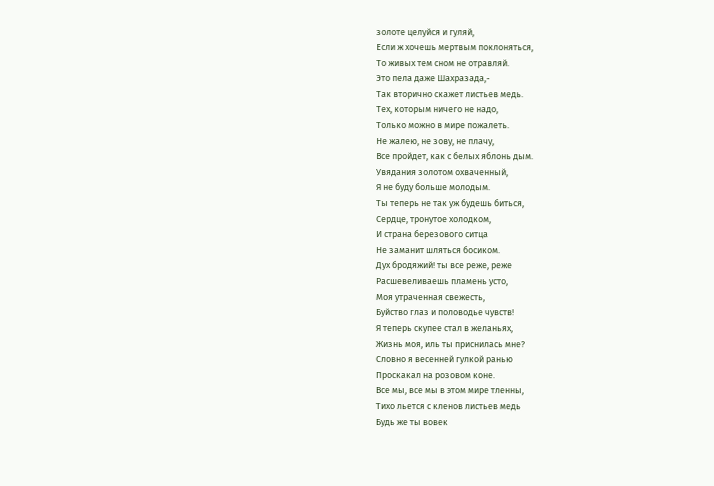золоте целуйся и гуляй,
Если ж хочешь мертвым поклоняться,
То живых тем сном не отравляй.
Это пела даже Шахразада,-
Так вторично скажет листьев медь.
Тех, которым ничего не надо,
Только можно в мире пожалеть.
Не жалею, не зову, не плачу,
Все пройдет, как с белых яблонь дым.
Увядания золотом охваченный,
Я не буду больше молодым.
Ты теперь не так уж будешь биться,
Сердце, тронутое холодком,
И страна березового ситца
Не заманит шляться босиком.
Дух бродяжий! ты все реже, реже
Расшевеливаешь пламень усто,
Моя утраченная свежесть,
Буйство глаз и половодье чувств!
Я теперь скупее стал в желаньях,
Жизнь моя, иль ты приснилась мне?
Словно я весенней гулкой ранью
Проскакал на розовом коне.
Все мы, все мы в этом мире тленны,
Тихо льется с кленов листьев медь
Будь же ты вовек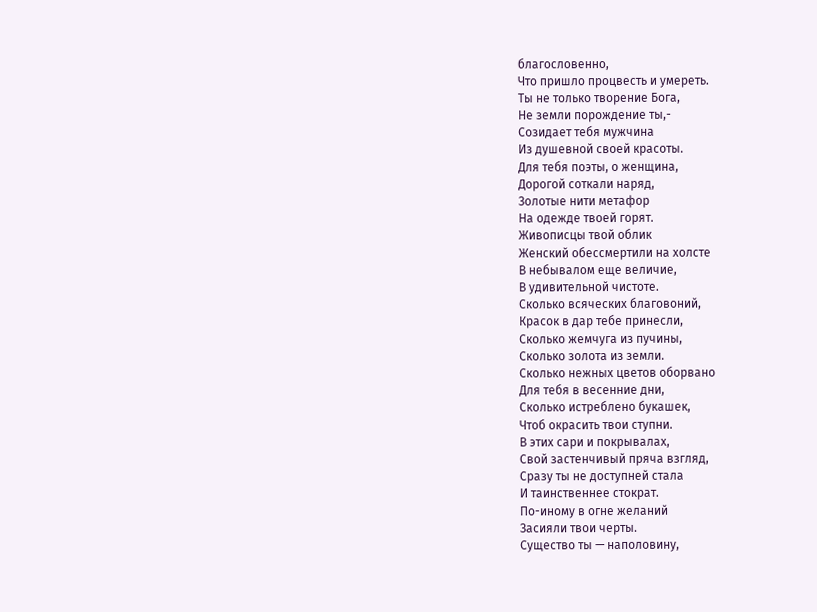благословенно,
Что пришло процвесть и умереть.
Ты не только творение Бога,
Не земли порождение ты,-
Созидает тебя мужчина
Из душевной своей красоты.
Для тебя поэты, о женщина,
Дорогой соткали наряд,
Золотые нити метафор
На одежде твоей горят.
Живописцы твой облик
Женский обессмертили на холсте
В небывалом еще величие,
В удивительной чистоте.
Сколько всяческих благовоний,
Красок в дар тебе принесли,
Сколько жемчуга из пучины,
Сколько золота из земли.
Сколько нежных цветов оборвано
Для тебя в весенние дни,
Сколько истреблено букашек,
Чтоб окрасить твои ступни.
В этих сари и покрывалах,
Свой застенчивый пряча взгляд,
Сразу ты не доступней стала
И таинственнее стократ.
По-иному в огне желаний
Засияли твои черты.
Существо ты — наполовину,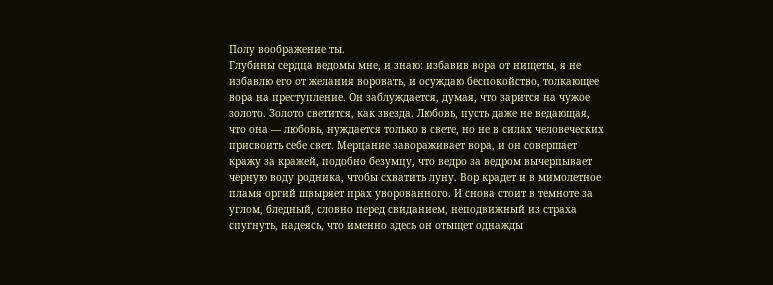Полу воображение ты.
Глубины сердца ведомы мне, и знаю: избавив вора от нищеты, я не избавлю его от желания воровать, и осуждаю беспокойство, толкающее вора на преступление. Он заблуждается, думая, что зарится на чужое золото. Золото светится, как звезда. Любовь, пусть даже не ведающая, что она — любовь, нуждается только в свете, но не в силах человеческих присвоить себе свет. Мерцание завораживает вора, и он совершает кражу за кражей, подобно безумцу, что ведро за ведром вычерпывает черную воду родника, чтобы схватить луну. Вор крадет и в мимолетное пламя оргий швыряет прах уворованного. И снова стоит в темноте за углом, бледный, словно перед свиданием, неподвижный из страха спугнуть, надеясь, что именно здесь он отыщет однажды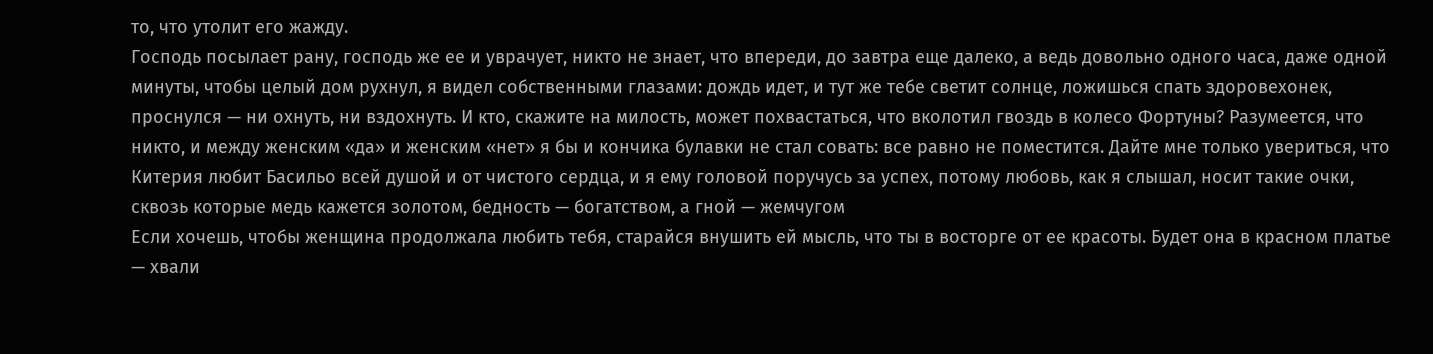то, что утолит его жажду.
Господь посылает рану, господь же ее и уврачует, никто не знает, что впереди, до завтра еще далеко, а ведь довольно одного часа, даже одной минуты, чтобы целый дом рухнул, я видел собственными глазами: дождь идет, и тут же тебе светит солнце, ложишься спать здоровехонек, проснулся — ни охнуть, ни вздохнуть. И кто, скажите на милость, может похвастаться, что вколотил гвоздь в колесо Фортуны? Разумеется, что никто, и между женским «да» и женским «нет» я бы и кончика булавки не стал совать: все равно не поместится. Дайте мне только увериться, что Китерия любит Басильо всей душой и от чистого сердца, и я ему головой поручусь за успех, потому любовь, как я слышал, носит такие очки, сквозь которые медь кажется золотом, бедность — богатством, а гной — жемчугом
Если хочешь, чтобы женщина продолжала любить тебя, старайся внушить ей мысль, что ты в восторге от ее красоты. Будет она в красном платье — хвали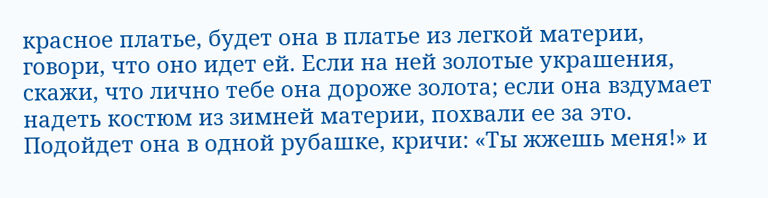красное платье, будет она в платье из легкой материи, говори, что оно идет ей. Если на ней золотые украшения, скажи, что лично тебе она дороже золота; если она вздумает надеть костюм из зимней материи, похвали ее за это. Подойдет она в одной рубашке, кричи: «Ты жжешь меня!» и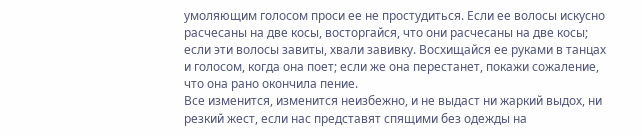умоляющим голосом проси ее не простудиться. Если ее волосы искусно расчесаны на две косы, восторгайся, что они расчесаны на две косы; если эти волосы завиты, хвали завивку. Восхищайся ее руками в танцах и голосом, когда она поет; если же она перестанет, покажи сожаление, что она рано окончила пение.
Все изменится, изменится неизбежно, и не выдаст ни жаркий выдох, ни резкий жест, если нас представят спящими без одежды на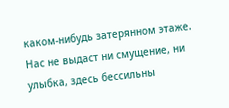каком-нибудь затерянном этаже. Нас не выдаст ни смущение, ни улыбка, здесь бессильны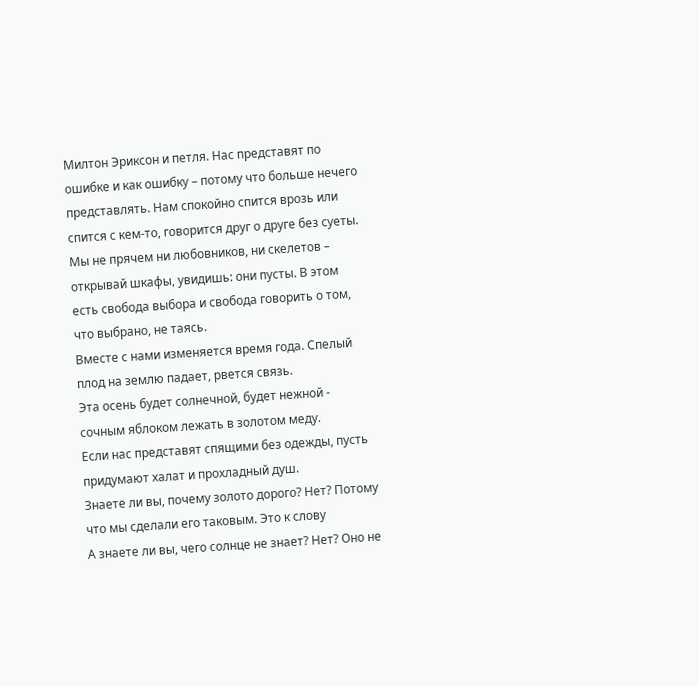Милтон Эриксон и петля. Нас представят по ошибке и как ошибку – потому что больше нечего представлять. Нам спокойно спится врозь или спится с кем-то, говорится друг о друге без суеты. Мы не прячем ни любовников, ни скелетов – открывай шкафы, увидишь: они пусты. В этом есть свобода выбора и свобода говорить о том, что выбрано, не таясь.
Вместе с нами изменяется время года. Спелый плод на землю падает, рвется связь.
Эта осень будет солнечной, будет нежной - сочным яблоком лежать в золотом меду.
Если нас представят спящими без одежды, пусть придумают халат и прохладный душ.
Знаете ли вы, почему золото дорого? Нет? Потому что мы сделали его таковым. Это к слову
А знаете ли вы, чего солнце не знает? Нет? Оно не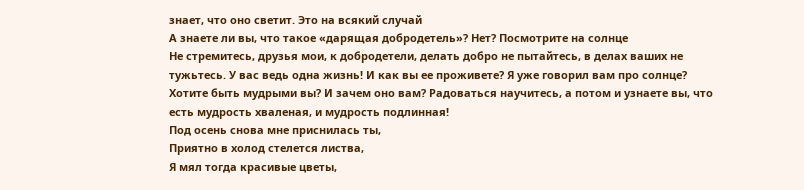знает, что оно светит. Это на всякий случай
А знаете ли вы, что такое «дарящая добродетель»? Нет? Посмотрите на солнце
Не стремитесь, друзья мои, к добродетели, делать добро не пытайтесь, в делах ваших не тужьтесь. У вас ведь одна жизнь! И как вы ее проживете? Я уже говорил вам про солнце?
Хотите быть мудрыми вы? И зачем оно вам? Радоваться научитесь, а потом и узнаете вы, что есть мудрость хваленая, и мудрость подлинная!
Под осень снова мне приснилась ты,
Приятно в холод стелется листва,
Я мял тогда красивые цветы,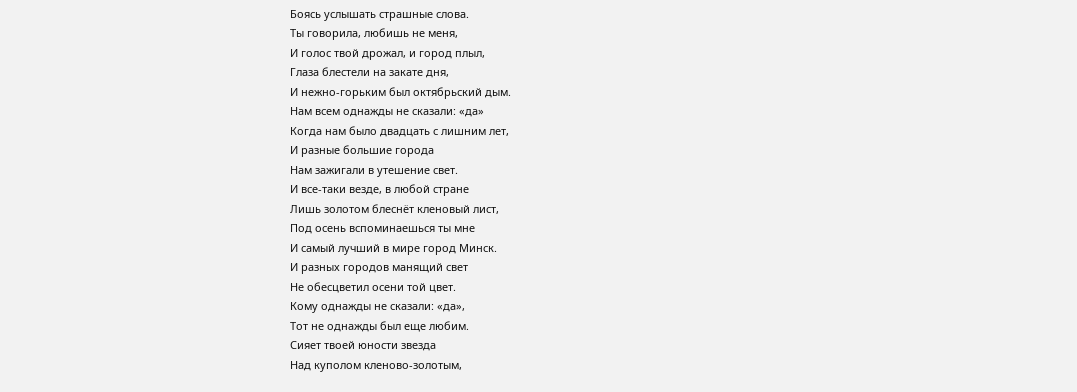Боясь услышать страшные слова.
Ты говорила, любишь не меня,
И голос твой дрожал, и город плыл,
Глаза блестели на закате дня,
И нежно-горьким был октябрьский дым.
Нам всем однажды не сказали: «да»
Когда нам было двадцать с лишним лет,
И разные большие города
Нам зажигали в утешение свет.
И все-таки везде, в любой стране
Лишь золотом блеснёт кленовый лист,
Под осень вспоминаешься ты мне
И самый лучший в мире город Минск.
И разных городов манящий свет
Не обесцветил осени той цвет.
Кому однажды не сказали: «да»,
Тот не однажды был еще любим.
Сияет твоей юности звезда
Над куполом кленово-золотым,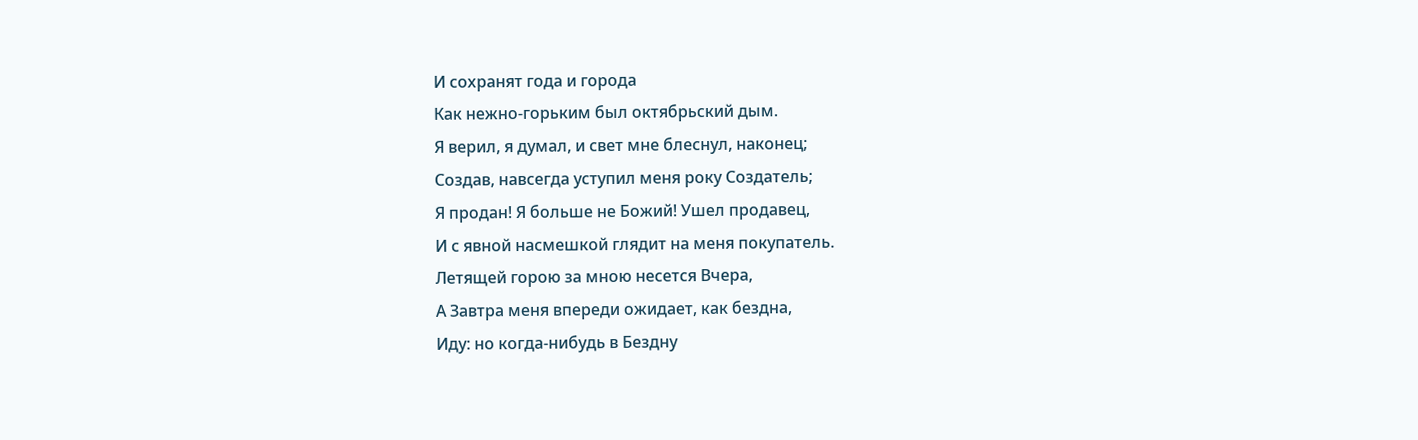И сохранят года и города
Как нежно-горьким был октябрьский дым.
Я верил, я думал, и свет мне блеснул, наконец;
Создав, навсегда уступил меня року Создатель;
Я продан! Я больше не Божий! Ушел продавец,
И с явной насмешкой глядит на меня покупатель.
Летящей горою за мною несется Вчера,
А Завтра меня впереди ожидает, как бездна,
Иду: но когда-нибудь в Бездну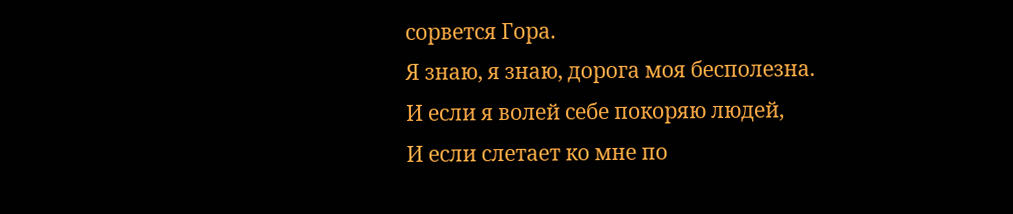сорвется Гора.
Я знаю, я знаю, дорога моя бесполезна.
И если я волей себе покоряю людей,
И если слетает ко мне по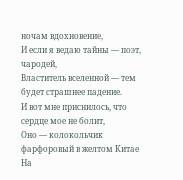ночам вдохновение,
И если я ведаю тайны — поэт, чародей,
Властитель вселенной — тем будет страшнее падение.
И вот мне приснилось, что сердце мое не болит,
Оно — колокольчик фарфоровый в желтом Китае
На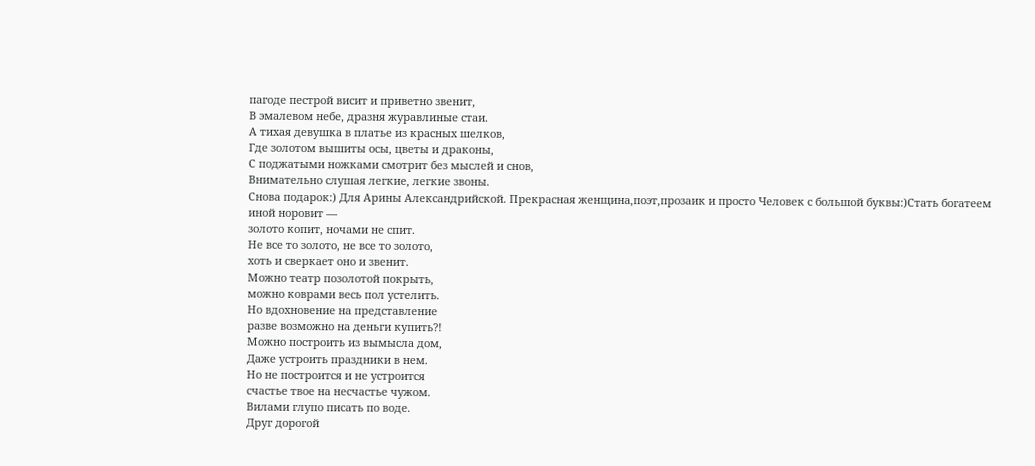пагоде пестрой висит и приветно звенит,
В эмалевом небе, дразня журавлиные стаи.
А тихая девушка в платье из красных шелков,
Где золотом вышиты осы, цветы и драконы,
С поджатыми ножками смотрит без мыслей и снов,
Внимательно слушая легкие, легкие звоны.
Снова подарок:) Для Арины Александрийской. Прекрасная женщина,поэт,прозаик и просто Человек с большой буквы:)Стать богатеем иной норовит —
золото копит, ночами не спит.
Не все то золото, не все то золото,
хоть и сверкает оно и звенит.
Можно театр позолотой покрыть,
можно коврами весь пол устелить.
Но вдохновение на представление
разве возможно на деньги купить?!
Можно построить из вымысла дом,
Даже устроить праздники в нем.
Но не построится и не устроится
счастье твое на несчастье чужом.
Вилами глупо писать по воде.
Друг дорогой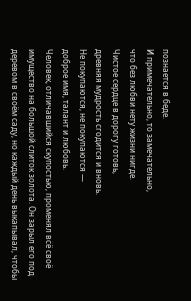познается в беде.
И примечательно, то замечательно,
что без любви нету жизни нигде.
Чистое сердце в дорогу готовь,
древняя мудрость сгодится и вновь.
Не покупаются, не покупаются —
доброе имя, талант и любовь.
Человек, отличавшийся скупостью, променял всё своё имущество на большой слиток золота. Он зарыл его под деревом в своём саду, но каждый день выкапывал, чтобы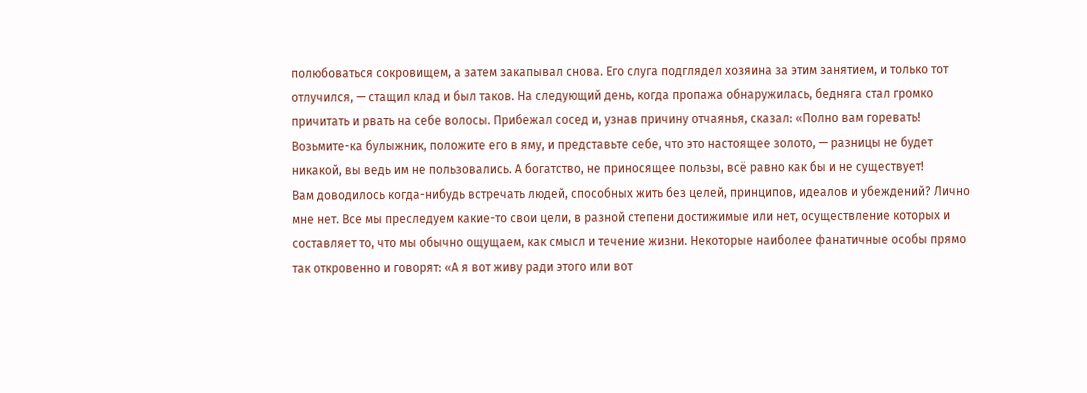полюбоваться сокровищем, а затем закапывал снова. Его слуга подглядел хозяина за этим занятием, и только тот отлучился, — стащил клад и был таков. На следующий день, когда пропажа обнаружилась, бедняга стал громко причитать и рвать на себе волосы. Прибежал сосед и, узнав причину отчаянья, сказал: «Полно вам горевать! Возьмите-ка булыжник, положите его в яму, и представьте себе, что это настоящее золото, — разницы не будет никакой, вы ведь им не пользовались. А богатство, не приносящее пользы, всё равно как бы и не существует!
Вам доводилось когда-нибудь встречать людей, способных жить без целей, принципов, идеалов и убеждений? Лично мне нет. Все мы преследуем какие-то свои цели, в разной степени достижимые или нет, осуществление которых и составляет то, что мы обычно ощущаем, как смысл и течение жизни. Некоторые наиболее фанатичные особы прямо так откровенно и говорят: «А я вот живу ради этого или вот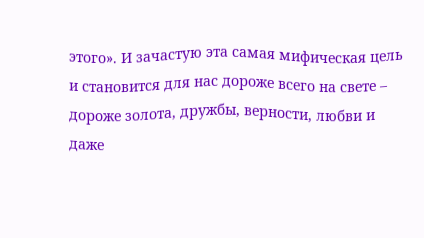этого». И зачастую эта самая мифическая цель и становится для нас дороже всего на свете – дороже золота, дружбы, верности, любви и даже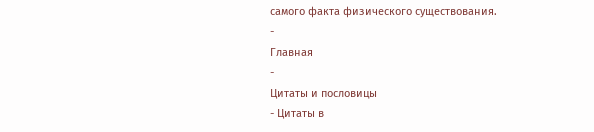самого факта физического существования.
-
Главная
-
Цитаты и пословицы
- Цитаты в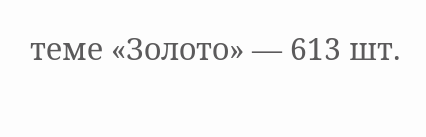теме «Золото» — 613 шт.